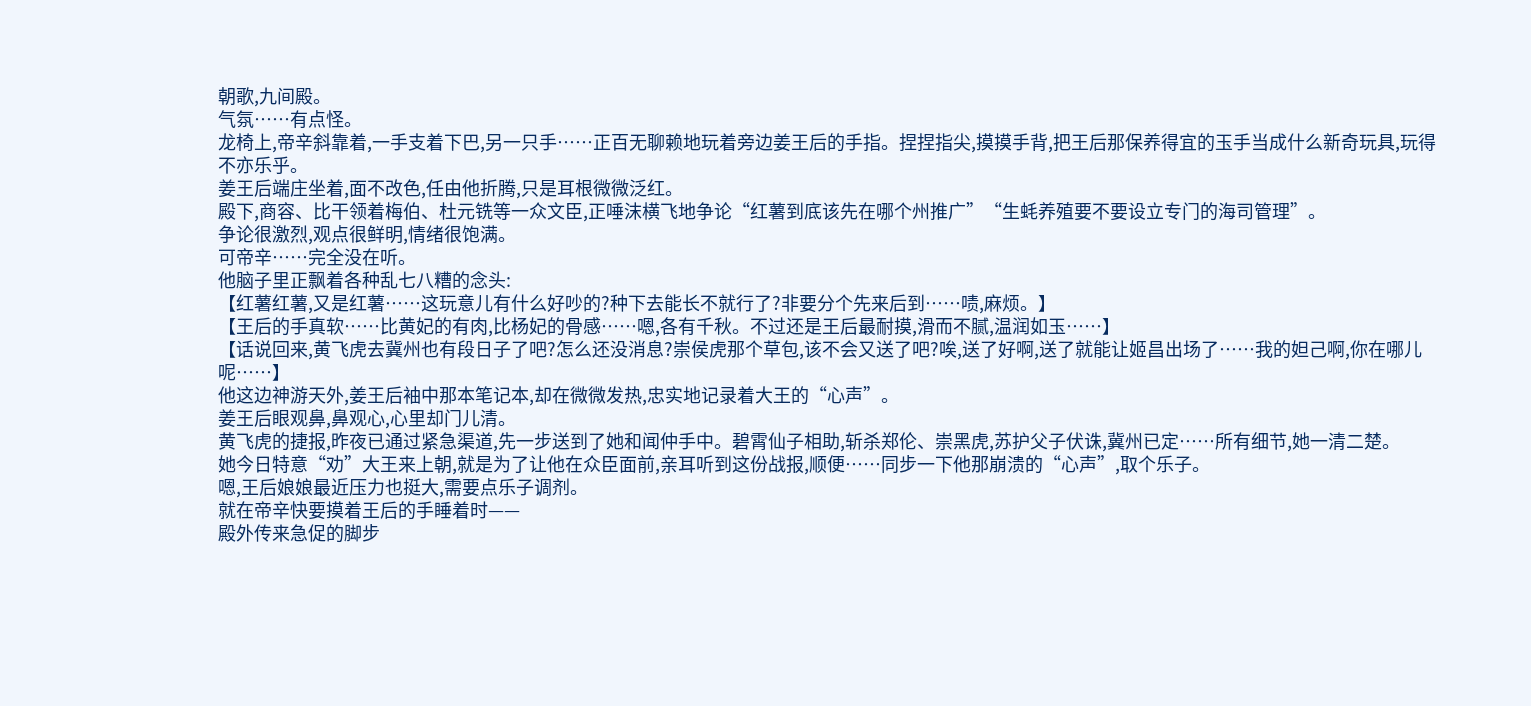朝歌,九间殿。
气氛……有点怪。
龙椅上,帝辛斜靠着,一手支着下巴,另一只手……正百无聊赖地玩着旁边姜王后的手指。捏捏指尖,摸摸手背,把王后那保养得宜的玉手当成什么新奇玩具,玩得不亦乐乎。
姜王后端庄坐着,面不改色,任由他折腾,只是耳根微微泛红。
殿下,商容、比干领着梅伯、杜元铣等一众文臣,正唾沫横飞地争论“红薯到底该先在哪个州推广”“生蚝养殖要不要设立专门的海司管理”。
争论很激烈,观点很鲜明,情绪很饱满。
可帝辛……完全没在听。
他脑子里正飘着各种乱七八糟的念头:
【红薯红薯,又是红薯……这玩意儿有什么好吵的?种下去能长不就行了?非要分个先来后到……啧,麻烦。】
【王后的手真软……比黄妃的有肉,比杨妃的骨感……嗯,各有千秋。不过还是王后最耐摸,滑而不腻,温润如玉……】
【话说回来,黄飞虎去冀州也有段日子了吧?怎么还没消息?崇侯虎那个草包,该不会又送了吧?唉,送了好啊,送了就能让姬昌出场了……我的妲己啊,你在哪儿呢……】
他这边神游天外,姜王后袖中那本笔记本,却在微微发热,忠实地记录着大王的“心声”。
姜王后眼观鼻,鼻观心,心里却门儿清。
黄飞虎的捷报,昨夜已通过紧急渠道,先一步送到了她和闻仲手中。碧霄仙子相助,斩杀郑伦、崇黑虎,苏护父子伏诛,冀州已定……所有细节,她一清二楚。
她今日特意“劝”大王来上朝,就是为了让他在众臣面前,亲耳听到这份战报,顺便……同步一下他那崩溃的“心声”,取个乐子。
嗯,王后娘娘最近压力也挺大,需要点乐子调剂。
就在帝辛快要摸着王后的手睡着时——
殿外传来急促的脚步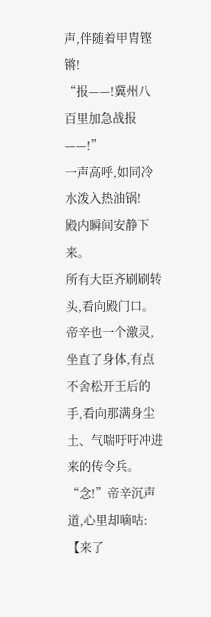声,伴随着甲胄铿锵!
“报——!冀州八百里加急战报——!”
一声高呼,如同冷水泼入热油锅!
殿内瞬间安静下来。
所有大臣齐刷刷转头,看向殿门口。
帝辛也一个激灵,坐直了身体,有点不舍松开王后的手,看向那满身尘土、气喘吁吁冲进来的传令兵。
“念!”帝辛沉声道,心里却嘀咕:【来了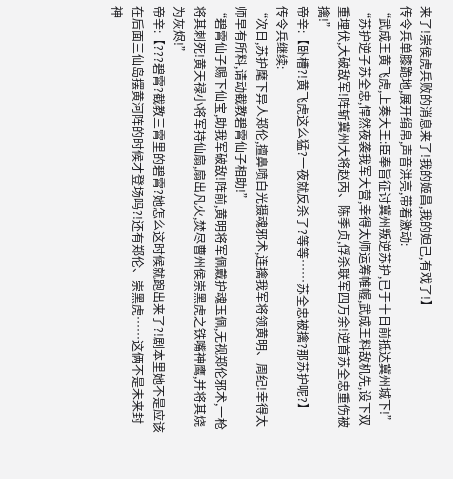来了!崇侯虎兵败的消息来了!我的姬昌,我的妲己,有戏了!】
传令兵单膝跪地,展开绢帛,声音洪亮,带着激动:
“武成王黄飞虎,上奏大王:臣奉旨征讨冀州叛逆苏护,已于十日前抵达冀州城下!”
“苏护逆子苏全忠,悍然夜袭我军大营,幸得太师运筹帷幄,武成王料敌机先,设下双重埋伏,大破敌军!阵斩冀州大将赵丙、陈季贞,俘杀联军四万余!逆首苏全忠重伤被擒!”
帝辛:【卧槽?!黄飞虎这么猛?一夜就反杀了?等等……苏全忠被擒?那苏护呢?】
传令兵继续:
“次日,苏护麾下异人郑伦,擅鼻喷白光摄魂邪术,连擒我军将领黄明、周纪!幸得太师早有所料,请动截教碧霄仙子相助!”
“碧霄仙子赐下仙宝,助我军破敌!阵前,黄明将军佩戴护魂玉佩,无视郑伦邪术,一枪将其刺死!黄天禄小将军持仙扇,扇出凡火,焚尽曹州侯崇黑虎之铁嘴神鹰,并将其烧为灰烬!”
帝辛:【???碧霄?截教三霄里的碧霄?她怎么这时候就跑出来了?!剧本里她不是应该在后面三仙岛摆黄河阵的时候才登场吗?!还有郑伦、崇黑虎……这俩不是未来封神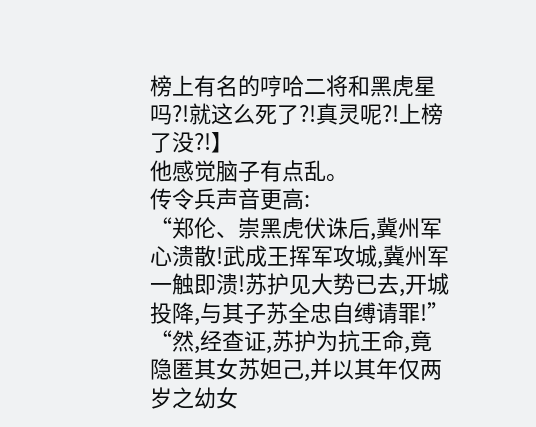榜上有名的哼哈二将和黑虎星吗?!就这么死了?!真灵呢?!上榜了没?!】
他感觉脑子有点乱。
传令兵声音更高:
“郑伦、崇黑虎伏诛后,冀州军心溃散!武成王挥军攻城,冀州军一触即溃!苏护见大势已去,开城投降,与其子苏全忠自缚请罪!”
“然,经查证,苏护为抗王命,竟隐匿其女苏妲己,并以其年仅两岁之幼女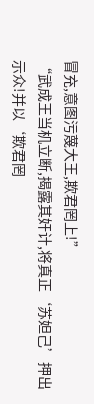冒充,意图污蔑大王,欺君罔上!”
“武成王当机立断,揭露其奸计,将真正‘苏妲己’押出示众!并以‘欺君罔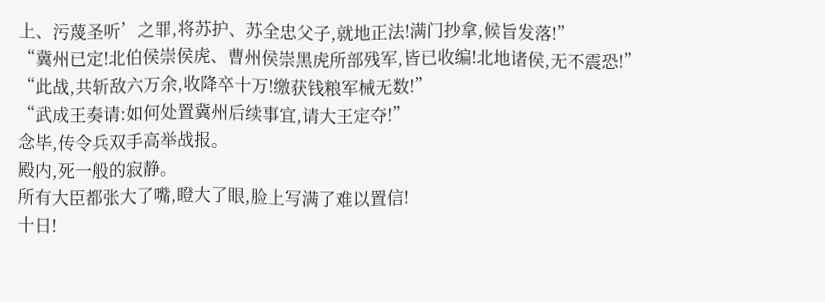上、污蔑圣听’之罪,将苏护、苏全忠父子,就地正法!满门抄拿,候旨发落!”
“冀州已定!北伯侯崇侯虎、曹州侯崇黑虎所部残军,皆已收编!北地诸侯,无不震恐!”
“此战,共斩敌六万余,收降卒十万!缴获钱粮军械无数!”
“武成王奏请:如何处置冀州后续事宜,请大王定夺!”
念毕,传令兵双手高举战报。
殿内,死一般的寂静。
所有大臣都张大了嘴,瞪大了眼,脸上写满了难以置信!
十日!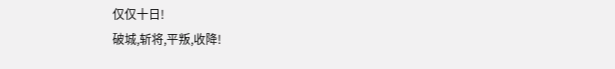仅仅十日!
破城,斩将,平叛,收降!